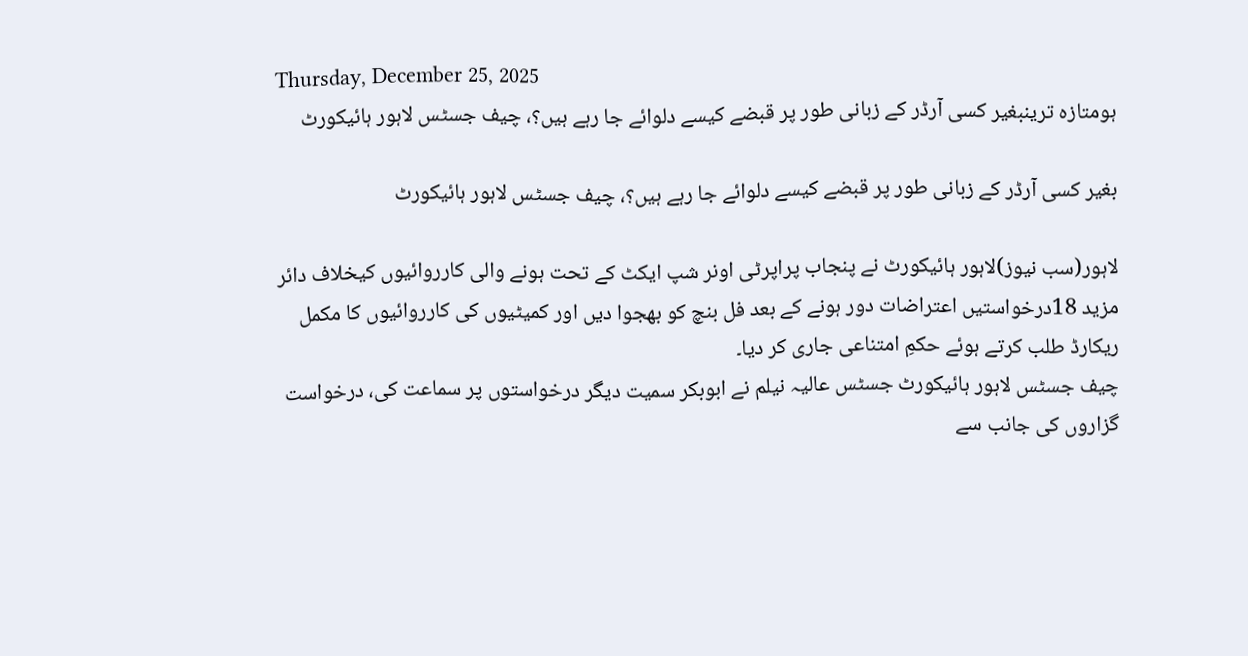Thursday, December 25, 2025
ہومتازہ ترینبغیر کسی آرڈر کے زبانی طور پر قبضے کیسے دلوائے جا رہے ہیں؟، چیف جسٹس لاہور ہائیکورٹ

بغیر کسی آرڈر کے زبانی طور پر قبضے کیسے دلوائے جا رہے ہیں؟، چیف جسٹس لاہور ہائیکورٹ

لاہور(سب نیوز)لاہور ہائیکورٹ نے پنجاب پراپرٹی اونر شپ ایکٹ کے تحت ہونے والی کارروائیوں کیخلاف دائر مزید 18درخواستیں اعتراضات دور ہونے کے بعد فل بنچ کو بھجوا دیں اور کمیٹیوں کی کارروائیوں کا مکمل ریکارڈ طلب کرتے ہوئے حکمِ امتناعی جاری کر دیا۔
چیف جسٹس لاہور ہائیکورٹ جسٹس عالیہ نیلم نے ابوبکر سمیت دیگر درخواستوں پر سماعت کی، درخواست گزاروں کی جانب سے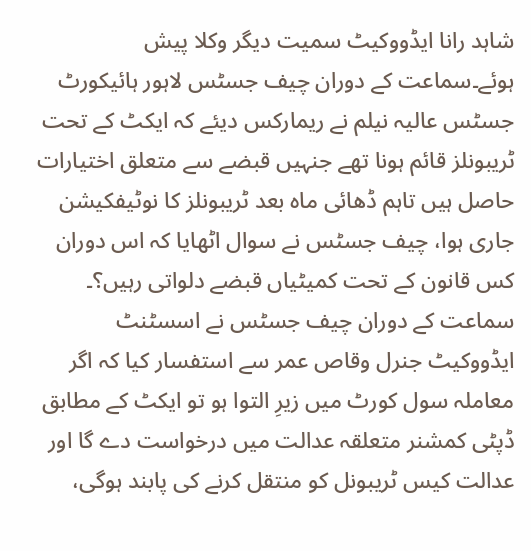شاہد رانا ایڈووکیٹ سمیت دیگر وکلا پیش ہوئے۔سماعت کے دوران چیف جسٹس لاہور ہائیکورٹ جسٹس عالیہ نیلم نے ریمارکس دیئے کہ ایکٹ کے تحت ٹریبونلز قائم ہونا تھے جنہیں قبضے سے متعلق اختیارات حاصل ہیں تاہم ڈھائی ماہ بعد ٹریبونلز کا نوٹیفکیشن جاری ہوا، چیف جسٹس نے سوال اٹھایا کہ اس دوران کس قانون کے تحت کمیٹیاں قبضے دلواتی رہیں؟۔
سماعت کے دوران چیف جسٹس نے اسسٹنٹ ایڈووکیٹ جنرل وقاص عمر سے استفسار کیا کہ اگر معاملہ سول کورٹ میں زیرِ التوا ہو تو ایکٹ کے مطابق ڈپٹی کمشنر متعلقہ عدالت میں درخواست دے گا اور عدالت کیس ٹریبونل کو منتقل کرنے کی پابند ہوگی،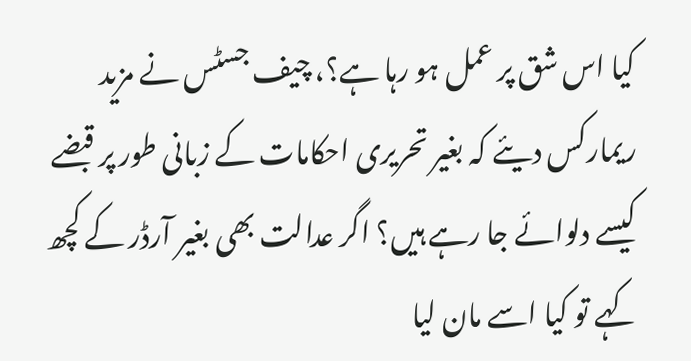کیا اس شق پر عمل ہو رہا ہے؟، چیف جسٹس نے مزید ریمارکس دیئے کہ بغیر تحریری احکامات کے زبانی طور پر قبضے کیسے دلوائے جا رہے ہیں؟ اگر عدالت بھی بغیر آرڈر کے کچھ کہے تو کیا اسے مان لیا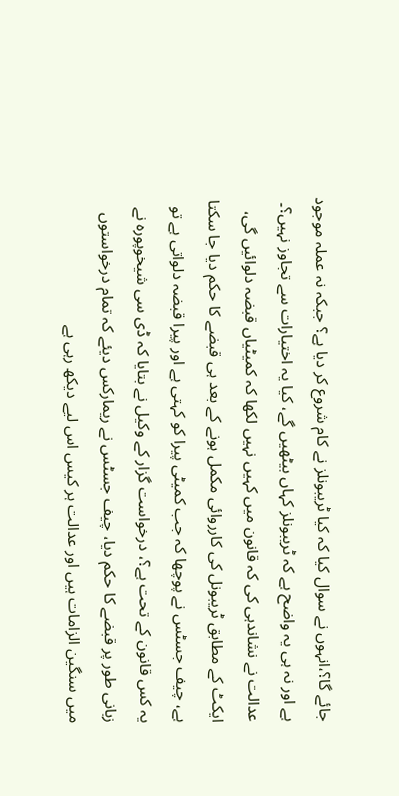جائے گا؟،انہوں نے سوال کیا کہ کیا ٹریبونلز نے کام شروع کر دیا ہے؟ جبکہ نہ عملہ موجود ہے اور نہ ہی یہ واضح ہے کہ ٹریبونلز کہاں بیٹھیں گے، کیا یہ اختیارات سے تجاوز نہیں؟۔
عدالت نے نشاندہی کی کہ قانون میں کہیں نہیں لکھا کہ کمیٹیاں قبضہ دلوائیں گی، ایکٹ کے مطابق ٹریبونل کی کارروائی مکمل ہونے کے بعد ہی قبضے کا حکم دیا جا سکتا ہے، چیف جسٹس نے پوچھا کہ جب کمیٹی پیرا کو کہتی ہے اور پیرا قبضہ دلواتی ہے تو یہ کس قانون کے تحت ہے؟، درخواست گزار کے وکیل نے بتایا کہ ڈی سی شیخوپورہ نے زبانی طور پر قبضے کا حکم دیا، چیف جسٹس نے ریمارکس دیئے کہ تمام درخواستوں میں سنگین الزامات ہیں اور عدالت ہر کیس اس لیے دیکھ رہی ہے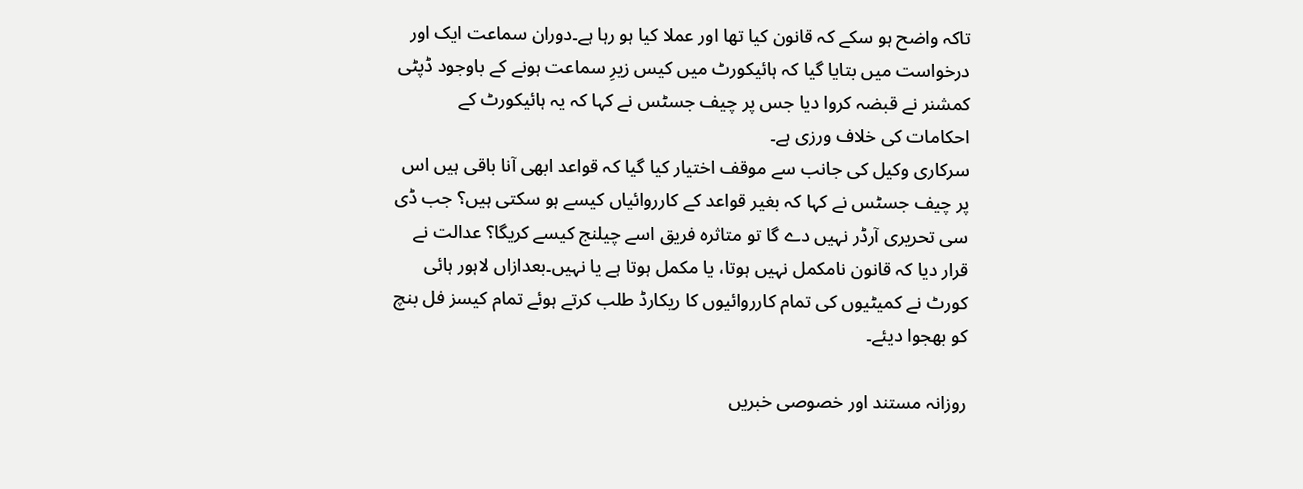تاکہ واضح ہو سکے کہ قانون کیا تھا اور عملا کیا ہو رہا ہے۔دوران سماعت ایک اور درخواست میں بتایا گیا کہ ہائیکورٹ میں کیس زیرِ سماعت ہونے کے باوجود ڈپٹی کمشنر نے قبضہ کروا دیا جس پر چیف جسٹس نے کہا کہ یہ ہائیکورٹ کے احکامات کی خلاف ورزی ہے۔
سرکاری وکیل کی جانب سے موقف اختیار کیا گیا کہ قواعد ابھی آنا باقی ہیں اس پر چیف جسٹس نے کہا کہ بغیر قواعد کے کارروائیاں کیسے ہو سکتی ہیں؟ جب ڈی سی تحریری آرڈر نہیں دے گا تو متاثرہ فریق اسے چیلنج کیسے کریگا؟ عدالت نے قرار دیا کہ قانون نامکمل نہیں ہوتا، یا مکمل ہوتا ہے یا نہیں۔بعدازاں لاہور ہائی کورٹ نے کمیٹیوں کی تمام کارروائیوں کا ریکارڈ طلب کرتے ہوئے تمام کیسز فل بنچ کو بھجوا دیئے۔

روزانہ مستند اور خصوصی خبریں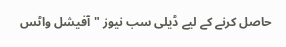حاصل کرنے کے لیے ڈیلی سب نیوز "آفیشل واٹس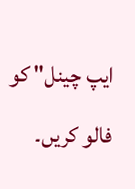ایپ چینل" کو فالو کریں۔